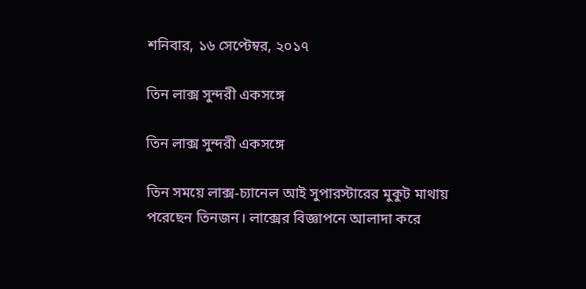শনিবার, ১৬ সেপ্টেম্বর, ২০১৭

তিন লাক্স সুন্দরী একসঙ্গে

তিন লাক্স সুন্দরী একসঙ্গে

তিন সময়ে লাক্স-চ্যানেল আই সুপারস্টারের মুকুট মাথায় পরেছেন তিনজন। লাক্সের বিজ্ঞাপনে আলাদা করে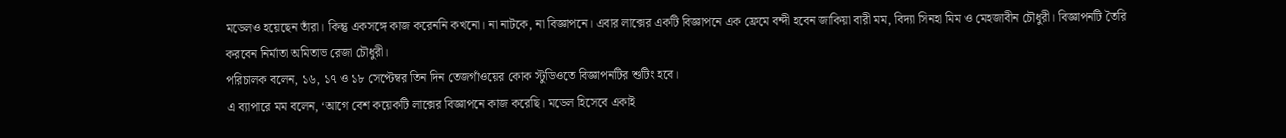মডেলও হয়েছেন তাঁরা। কিন্তু একসঙ্গে কাজ করেননি কখনো। না নাটকে, না বিজ্ঞাপনে। এবার লাক্সের একটি বিজ্ঞাপনে এক ফ্রেমে বন্দী হবেন জাকিয়া বারী মম, বিদ্যা সিনহা মিম ও মেহজাবীন চৌধুরী। বিজ্ঞাপনটি তৈরি করবেন নির্মাতা অমিতাভ রেজা চৌধুরী।
পরিচালক বলেন, ১৬, ১৭ ও ১৮ সেপ্টেম্বর তিন দিন তেজগাঁওয়ের কোক স্টুডিওতে বিজ্ঞাপনটির শুটিং হবে।
এ ব্যাপারে মম বলেন, ‘আগে বেশ কয়েকটি লাক্সের বিজ্ঞাপনে কাজ করেছি। মডেল হিসেবে একাই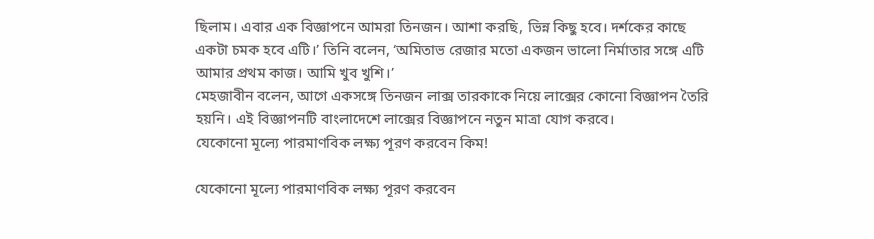ছিলাম। এবার এক বিজ্ঞাপনে আমরা তিনজন। আশা করছি, ভিন্ন কিছু হবে। দর্শকের কাছে একটা চমক হবে এটি।’ তিনি বলেন, ‘অমিতাভ রেজার মতো একজন ভালো নির্মাতার সঙ্গে এটি আমার প্রথম কাজ। আমি খুব খুশি।’
মেহজাবীন বলেন, আগে একসঙ্গে তিনজন লাক্স তারকাকে নিয়ে লাক্সের কোনো বিজ্ঞাপন তৈরি হয়নি। এই বিজ্ঞাপনটি বাংলাদেশে লাক্সের বিজ্ঞাপনে নতুন মাত্রা যোগ করবে।
যেকোনো মূল্যে পারমাণবিক লক্ষ্য পূরণ করবেন কিম!

যেকোনো মূল্যে পারমাণবিক লক্ষ্য পূরণ করবেন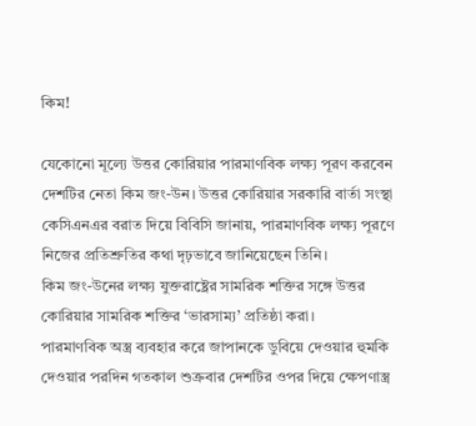কিম!

যেকোনো মূল্যে উত্তর কোরিয়ার পারমাণবিক লক্ষ্য পূরণ করবেন দেশটির নেতা কিম জং-উন। উত্তর কোরিয়ার সরকারি বার্তা সংস্থা কেসিএনএর বরাত দিয়ে বিবিসি জানায়, পারমাণবিক লক্ষ্য পূরণে নিজের প্রতিশ্রুতির কথা দৃঢ়ভাবে জানিয়েছেন তিনি।
কিম জং-উনের লক্ষ্য যুক্তরাষ্ট্রের সামরিক শক্তির সঙ্গে উত্তর কোরিয়ার সামরিক শক্তির ‘ভারসাম্য’ প্রতিষ্ঠা করা।
পারমাণবিক অস্ত্র ব্যবহার করে জাপানকে ডুবিয়ে দেওয়ার হুমকি দেওয়ার পরদিন গতকাল শুক্রবার দেশটির ওপর দিয়ে ক্ষেপণাস্ত্র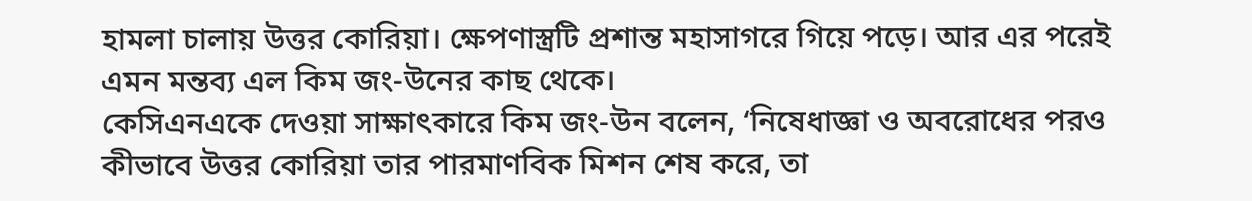হামলা চালায় উত্তর কোরিয়া। ক্ষেপণাস্ত্রটি প্রশান্ত মহাসাগরে গিয়ে পড়ে। আর এর পরেই এমন মন্তব্য এল কিম জং-উনের কাছ থেকে।
কেসিএনএকে দেওয়া সাক্ষাৎকারে কিম জং-উন বলেন, ‘নিষেধাজ্ঞা ও অবরোধের পরও কীভাবে উত্তর কোরিয়া তার পারমাণবিক মিশন শেষ করে, তা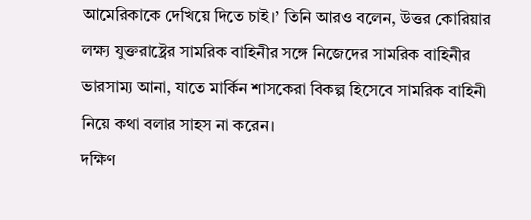আমেরিকাকে দেখিয়ে দিতে চাই।’ তিনি আরও বলেন, উত্তর কোরিয়ার লক্ষ্য যুক্তরাষ্ট্রের সামরিক বাহিনীর সঙ্গে নিজেদের সামরিক বাহিনীর ভারসাম্য আনা, যাতে মার্কিন শাসকেরা বিকল্প হিসেবে সামরিক বাহিনী নিয়ে কথা বলার সাহস না করেন।
দক্ষিণ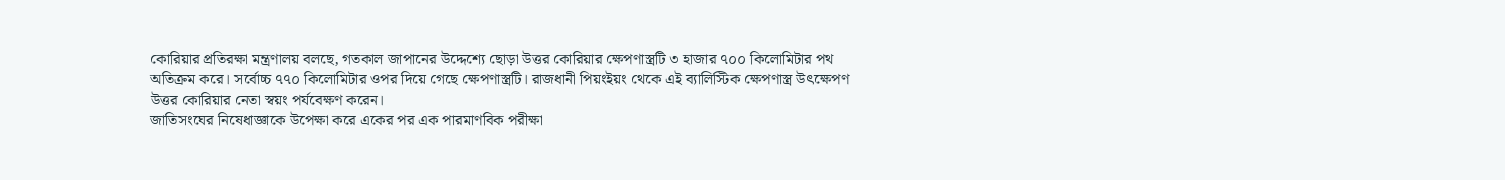কোরিয়ার প্রতিরক্ষা মন্ত্রণালয় বলছে, গতকাল জাপানের উদ্দেশ্যে ছোড়া উত্তর কোরিয়ার ক্ষেপণাস্ত্রটি ৩ হাজার ৭০০ কিলোমিটার পথ অতিক্রম করে। সর্বোচ্চ ৭৭০ কিলোমিটার ওপর দিয়ে গেছে ক্ষেপণাস্ত্রটি। রাজধানী পিয়ংইয়ং থেকে এই ব্যালিস্টিক ক্ষেপণাস্ত্র উৎক্ষেপণ উত্তর কোরিয়ার নেতা স্বয়ং পর্যবেক্ষণ করেন।
জাতিসংঘের নিষেধাজ্ঞাকে উপেক্ষা করে একের পর এক পারমাণবিক পরীক্ষা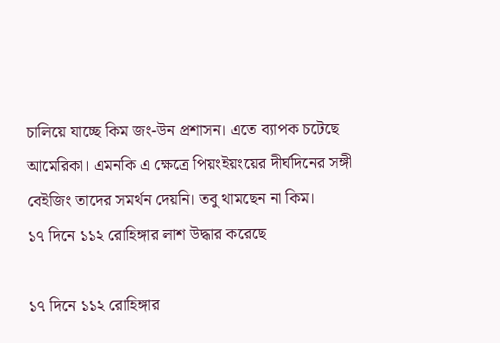চালিয়ে যাচ্ছে কিম জং-উন প্রশাসন। এতে ব্যাপক চটেছে আমেরিকা। এমনকি এ ক্ষেত্রে পিয়ংইয়ংয়ের দীর্ঘদিনের সঙ্গী বেইজিং তাদের সমর্থন দেয়নি। তবু থামছেন না কিম।
১৭ দিনে ১১২ রোহিঙ্গার লাশ উদ্ধার করেছে

১৭ দিনে ১১২ রোহিঙ্গার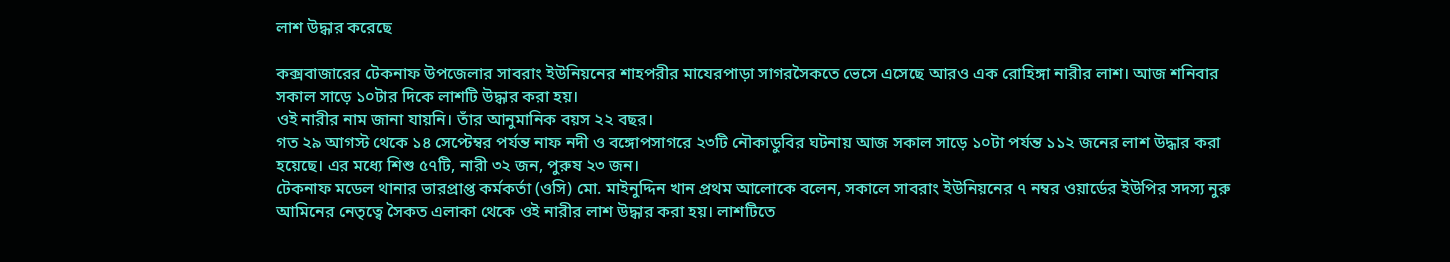লাশ উদ্ধার করেছে

কক্সবাজারের টেকনাফ উপজেলার সাবরাং ইউনিয়নের শাহপরীর মাযেরপাড়া সাগরসৈকতে ভেসে এসেছে আরও এক রোহিঙ্গা নারীর লাশ। আজ শনিবার সকাল সাড়ে ১০টার দিকে লাশটি উদ্ধার করা হয়।
ওই নারীর নাম জানা যায়নি। তাঁর আনুমানিক বয়স ২২ বছর।
গত ২৯ আগস্ট থেকে ১৪ সেপ্টেম্বর পর্যন্ত নাফ নদী ও বঙ্গোপসাগরে ২৩টি নৌকাডুবির ঘটনায় আজ সকাল সাড়ে ১০টা পর্যন্ত ১১২ জনের লাশ উদ্ধার করা হয়েছে। এর মধ্যে শিশু ৫৭টি, নারী ৩২ জন, পুরুষ ২৩ জন।
টেকনাফ মডেল থানার ভারপ্রাপ্ত কর্মকর্তা (ওসি) মো. মাইনুদ্দিন খান প্রথম আলোকে বলেন, সকালে সাবরাং ইউনিয়নের ৭ নম্বর ওয়ার্ডের ইউপির সদস্য নুরু আমিনের নেতৃত্বে সৈকত এলাকা থেকে ওই নারীর লাশ উদ্ধার করা হয়। লাশটিতে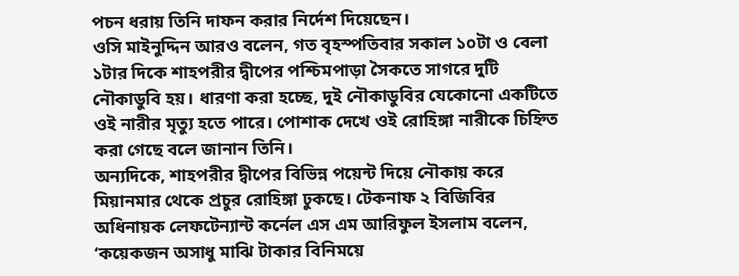পচন ধরায় তিনি দাফন করার নির্দেশ দিয়েছেন।
ওসি মাইনুদ্দিন আরও বলেন, গত বৃহস্পতিবার সকাল ১০টা ও বেলা ১টার দিকে শাহপরীর দ্বীপের পশ্চিমপাড়া সৈকতে সাগরে দুটি নৌকাডুবি হয়। ধারণা করা হচ্ছে, দুই নৌকাডুবির যেকোনো একটিতে ওই নারীর মৃত্যু হতে পারে। পোশাক দেখে ওই রোহিঙ্গা নারীকে চিহ্নিত করা গেছে বলে জানান তিনি।
অন্যদিকে, শাহপরীর দ্বীপের বিভিন্ন পয়েন্ট দিয়ে নৌকায় করে মিয়ানমার থেকে প্রচুর রোহিঙ্গা ঢুকছে। টেকনাফ ২ বিজিবির অধিনায়ক লেফটেন্যান্ট কর্নেল এস এম আরিফুল ইসলাম বলেন, ‘কয়েকজন অসাধু মাঝি টাকার বিনিময়ে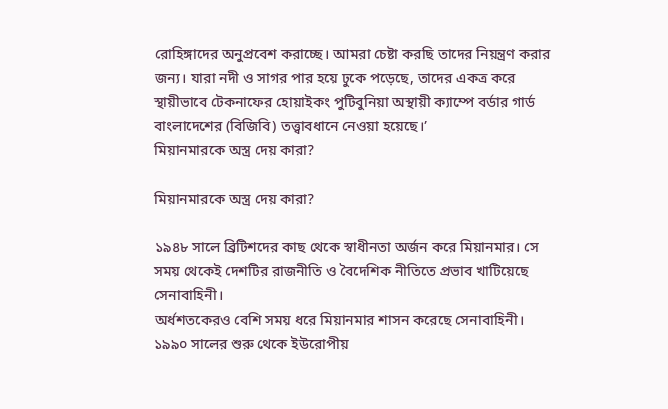রোহিঙ্গাদের অনুপ্রবেশ করাচ্ছে। আমরা চেষ্টা করছি তাদের নিয়ন্ত্রণ করার জন্য। যারা নদী ও সাগর পার হয়ে ঢুকে পড়েছে, তাদের একত্র করে স্থায়ীভাবে টেকনাফের হোয়াইকং পুটিবুনিয়া অস্থায়ী ক্যাম্পে বর্ডার গার্ড বাংলাদেশের (বিজিবি) তত্ত্বাবধানে নেওয়া হয়েছে।’
মিয়ানমারকে অস্ত্র দেয় কারা?

মিয়ানমারকে অস্ত্র দেয় কারা?

১৯৪৮ সালে ব্রিটিশদের কাছ থেকে স্বাধীনতা অর্জন করে মিয়ানমার। সে সময় থেকেই দেশটির রাজনীতি ও বৈদেশিক নীতিতে প্রভাব খাটিয়েছে সেনাবাহিনী।
অর্ধশতকেরও বেশি সময় ধরে মিয়ানমার শাসন করেছে সেনাবাহিনী। ১৯৯০ সালের শুরু থেকে ইউরোপীয়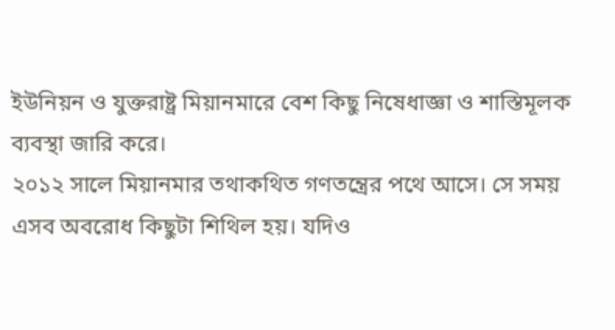ইউনিয়ন ও যুক্তরাষ্ট্র মিয়ানমারে বেশ কিছু নিষেধাজ্ঞা ও শাস্তিমূলক ব্যবস্থা জারি করে।
২০১২ সালে মিয়ানমার তথাকথিত গণতন্ত্রের পথে আসে। সে সময় এসব অবরোধ কিছুটা শিথিল হয়। যদিও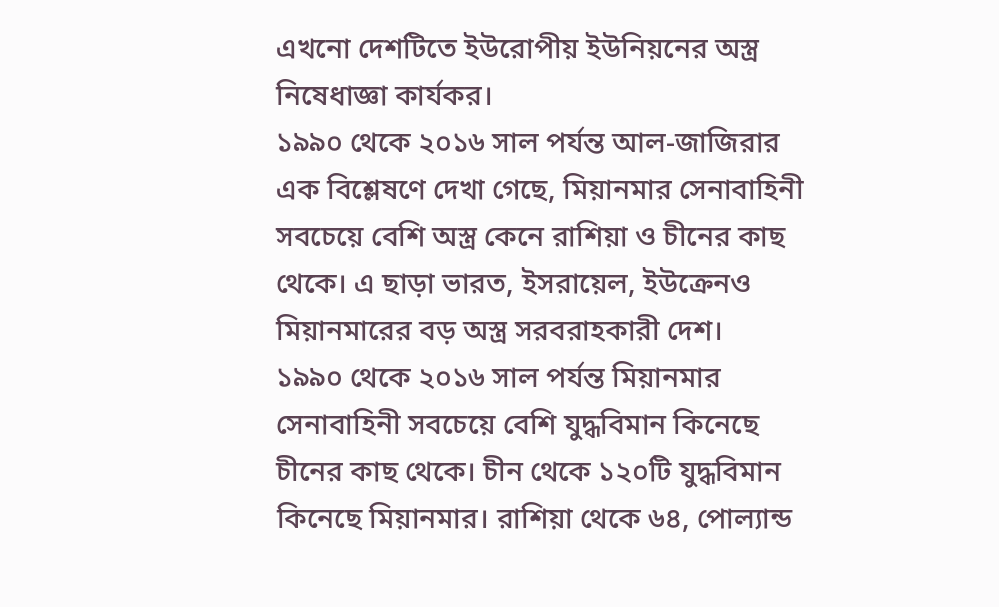এখনো দেশটিতে ইউরোপীয় ইউনিয়নের অস্ত্র নিষেধাজ্ঞা কার্যকর।
১৯৯০ থেকে ২০১৬ সাল পর্যন্ত আল-জাজিরার এক বিশ্লেষণে দেখা গেছে, মিয়ানমার সেনাবাহিনী সবচেয়ে বেশি অস্ত্র কেনে রাশিয়া ও চীনের কাছ থেকে। এ ছাড়া ভারত, ইসরায়েল, ইউক্রেনও মিয়ানমারের বড় অস্ত্র সরবরাহকারী দেশ।
১৯৯০ থেকে ২০১৬ সাল পর্যন্ত মিয়ানমার সেনাবাহিনী সবচেয়ে বেশি যুদ্ধবিমান কিনেছে চীনের কাছ থেকে। চীন থেকে ১২০টি যুদ্ধবিমান কিনেছে মিয়ানমার। রাশিয়া থেকে ৬৪, পোল্যান্ড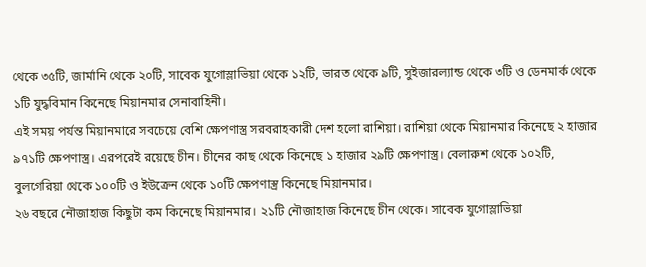থেকে ৩৫টি, জার্মানি থেকে ২০টি, সাবেক যুগোস্লাভিয়া থেকে ১২টি, ভারত থেকে ৯টি, সুইজারল্যান্ড থেকে ৩টি ও ডেনমার্ক থেকে ১টি যুদ্ধবিমান কিনেছে মিয়ানমার সেনাবাহিনী।
এই সময় পর্যন্ত মিয়ানমারে সবচেয়ে বেশি ক্ষেপণাস্ত্র সরবরাহকারী দেশ হলো রাশিয়া। রাশিয়া থেকে মিয়ানমার কিনেছে ২ হাজার ৯৭১টি ক্ষেপণাস্ত্র। এরপরেই রয়েছে চীন। চীনের কাছ থেকে কিনেছে ১ হাজার ২৯টি ক্ষেপণাস্ত্র। বেলারুশ থেকে ১০২টি, বুলগেরিয়া থেকে ১০০টি ও ইউক্রেন থেকে ১০টি ক্ষেপণাস্ত্র কিনেছে মিয়ানমার।
২৬ বছরে নৌজাহাজ কিছুটা কম কিনেছে মিয়ানমার। ২১টি নৌজাহাজ কিনেছে চীন থেকে। সাবেক যুগোস্লাভিয়া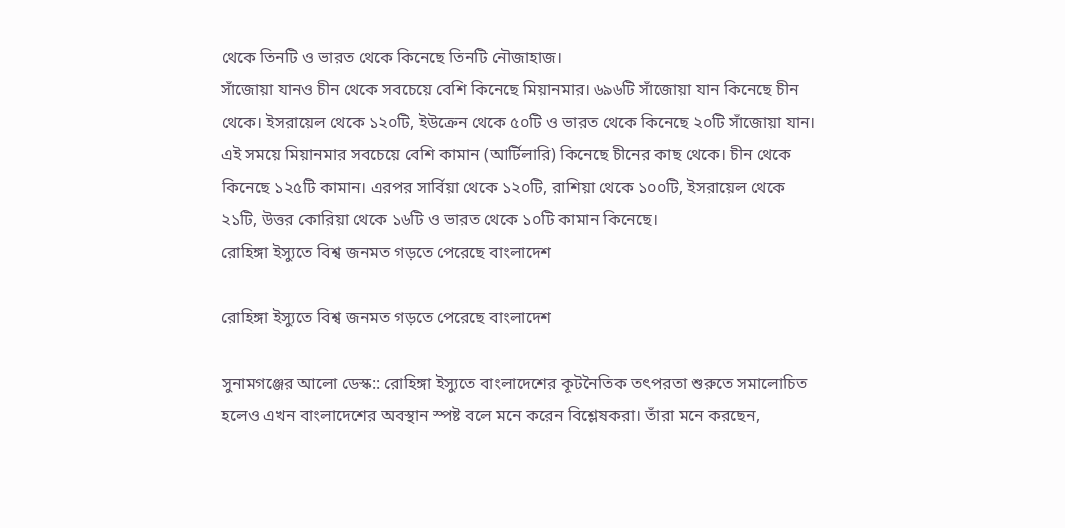থেকে তিনটি ও ভারত থেকে কিনেছে তিনটি নৌজাহাজ।
সাঁজোয়া যানও চীন থেকে সবচেয়ে বেশি কিনেছে মিয়ানমার। ৬৯৬টি সাঁজোয়া যান কিনেছে চীন থেকে। ইসরায়েল থেকে ১২০টি, ইউক্রেন থেকে ৫০টি ও ভারত থেকে কিনেছে ২০টি সাঁজোয়া যান।
এই সময়ে মিয়ানমার সবচেয়ে বেশি কামান (আর্টিলারি) কিনেছে চীনের কাছ থেকে। চীন থেকে কিনেছে ১২৫টি কামান। এরপর সার্বিয়া থেকে ১২০টি, রাশিয়া থেকে ১০০টি, ইসরায়েল থেকে ২১টি, উত্তর কোরিয়া থেকে ১৬টি ও ভারত থেকে ১০টি কামান কিনেছে।
রোহিঙ্গা ইস্যুতে বিশ্ব জনমত গড়তে পেরেছে বাংলাদেশ

রোহিঙ্গা ইস্যুতে বিশ্ব জনমত গড়তে পেরেছে বাংলাদেশ

সুনামগঞ্জের আলো ডেস্ক:: রোহিঙ্গা ইস্যুতে বাংলাদেশের কূটনৈতিক তৎপরতা শুরুতে সমালোচিত হলেও এখন বাংলাদেশের অবস্থান স্পষ্ট বলে মনে করেন বিশ্লেষকরা। তাঁরা মনে করছেন,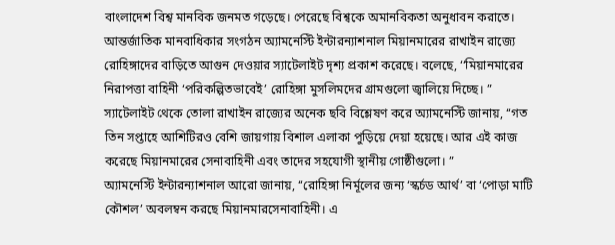বাংলাদেশ বিশ্ব মানবিক জনমত গড়েছে। পেরেছে বিশ্বকে অমানবিকতা অনুধাবন করাতে।
আন্তর্জাতিক মানবাধিকার সংগঠন অ্যামনেস্টি ইন্টারন্যাশনাল মিয়ানমারের রাখাইন রাজ্যে রোহিঙ্গাদের বাড়িতে আগুন দেওয়ার স্যাটেলাইট দৃশ্য প্রকাশ করেছে। বলেছে, ‘‘মিয়ানমারের নিরাপত্তা বাহিনী ‘পরিকল্পিতভাবেই’ রোহিঙ্গা মুসলিমদের গ্রামগুলো জ্বালিয়ে দিচ্ছে। ”
স্যাটেলাইট থেকে তোলা রাখাইন রাজ্যের অনেক ছবি বিশ্লেষণ করে অ্যামনেস্টি জানায়, ‘‘গত তিন সপ্তাহে আশিটিরও বেশি জায়গায় বিশাল এলাকা পুড়িয়ে দেয়া হয়েছে। আর এই কাজ করেছে মিয়ানমারের সেনাবাহিনী এবং তাদের সহযোগী স্থানীয় গোষ্ঠীগুলো। ”
অ্যামনেস্টি ইন্টারন্যাশনাল আরো জানায়, ‘‘রোহিঙ্গা নির্মূলের জন্য ‘স্কর্চড আর্থ’ বা ‘পোড়া মাটি কৌশল’ অবলম্বন করছে মিয়ানমারসেনাবাহিনী। এ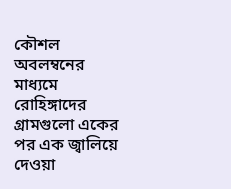কৌশল অবলম্বনের মাধ্যমে রোহিঙ্গাদের গ্রামগুলো একের পর এক জ্বালিয়ে দেওয়া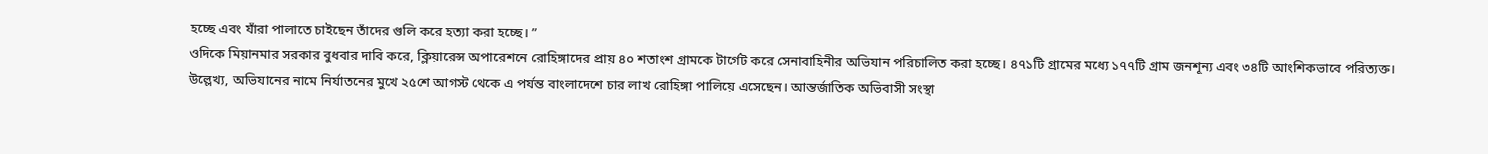হচ্ছে এবং যাঁরা পালাতে চাইছেন তাঁদের গুলি করে হত্যা করা হচ্ছে। ”
ওদিকে মিয়ানমার সরকার বুধবার দাবি করে, ক্লিয়ারেন্স অপারেশনে রোহিঙ্গাদের প্রায় ৪০ শতাংশ গ্রামকে টার্গেট করে সেনাবাহিনীর অভিযান পরিচালিত করা হচ্ছে। ৪৭১টি গ্রামের মধ্যে ১৭৭টি গ্রাম জনশূন্য এবং ৩৪টি আংশিকভাবে পরিত্যক্ত।
উল্লেখ্য, অভিযানের নামে নির্যাতনের মুখে ২৫শে আগস্ট থেকে এ পর্যন্ত বাংলাদেশে চার লাখ রোহিঙ্গা পালিয়ে এসেছেন। আন্তর্জাতিক অভিবাসী সংস্থা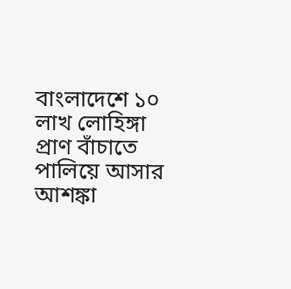বাংলাদেশে ১০ লাখ লোহিঙ্গা প্রাণ বাঁচাতে পালিয়ে আসার আশঙ্কা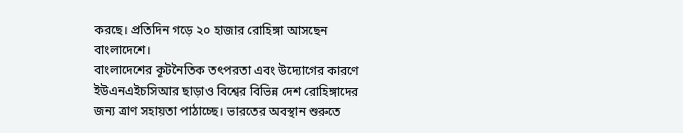করছে। প্রতিদিন গড়ে ২০ হাজার রোহিঙ্গা আসছেন বাংলাদেশে।
বাংলাদেশের কূটনৈতিক তৎপরতা এবং উদ্যোগের কারণে ইউএনএইচসিআর ছাড়াও বিশ্বের বিভিন্ন দেশ রোহিঙ্গাদের জন্য ত্রাণ সহায়তা পাঠাচ্ছে। ভারতের অবস্থান শুরুতে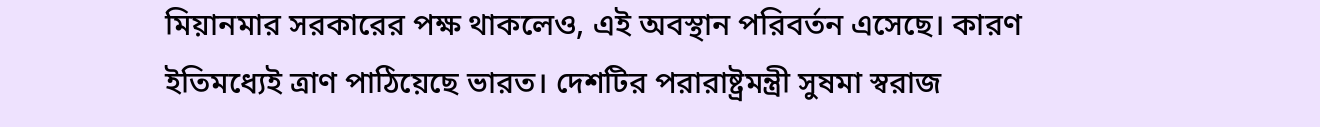মিয়ানমার সরকারের পক্ষ থাকলেও, এই অবস্থান পরিবর্তন এসেছে। কারণ ইতিমধ্যেই ত্রাণ পাঠিয়েছে ভারত। দেশটির পরারাষ্ট্রমন্ত্রী সুষমা স্বরাজ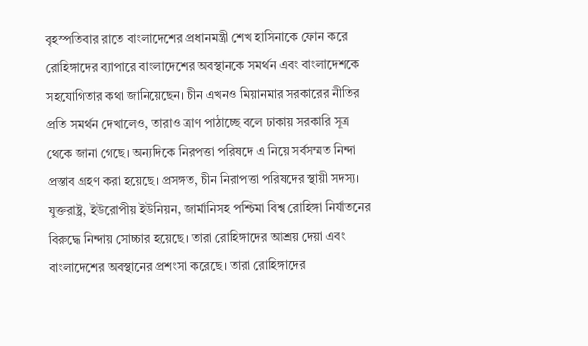বৃহস্পতিবার রাতে বাংলাদেশের প্রধানমন্ত্রী শেখ হাসিনাকে ফোন করে রোহিঙ্গাদের ব্যাপারে বাংলাদেশের অবস্থানকে সমর্থন এবং বাংলাদেশকে সহযোগিতার কথা জানিয়েছেন। চীন এখনও মিয়ানমার সরকারের নীতির প্রতি সমর্থন দেখালেও, তারাও ত্রাণ পাঠাচ্ছে বলে ঢাকায় সরকারি সূত্র থেকে জানা গেছে। অন্যদিকে নিরপত্তা পরিষদে এ নিয়ে সর্বসম্মত নিন্দা প্রস্তাব গ্রহণ করা হয়েছে। প্রসঙ্গত, চীন নিরাপত্তা পরিষদের স্থায়ী সদস্য।
যুক্তরাষ্ট্র, ইউরোপীয় ইউনিয়ন, জার্মানিসহ পশ্চিমা বিশ্ব রোহিঙ্গা নির্যাতনের বিরুদ্ধে নিন্দায় সোচ্চার হয়েছে। তারা রোহিঙ্গাদের আশ্রয় দেয়া এবং বাংলাদেশের অবস্থানের প্রশংসা করেছে। তারা রোহিঙ্গাদের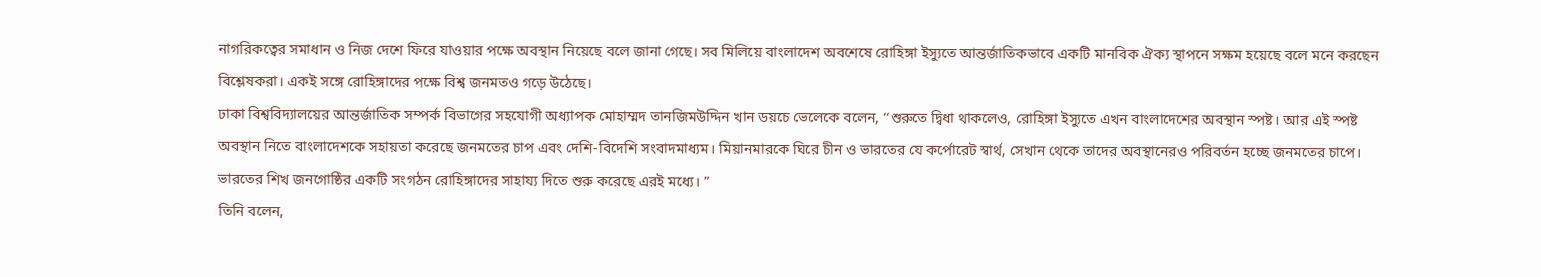নাগরিকত্বের সমাধান ও নিজ দেশে ফিরে যাওয়ার পক্ষে অবস্থান নিয়েছে বলে জানা গেছে। সব মিলিয়ে বাংলাদেশ অবশেষে রোহিঙ্গা ইস্যুতে আন্তর্জাতিকভাবে একটি মানবিক ঐক্য স্থাপনে সক্ষম হয়েছে বলে মনে করছেন বিশ্লেষকরা। একই সঙ্গে রোহিঙ্গাদের পক্ষে বিশ্ব জনমতও গড়ে উঠেছে।
ঢাকা বিশ্ববিদ্যালয়ের আন্তর্জাতিক সম্পর্ক বিভাগের সহযোগী অধ্যাপক মোহাম্মদ তানজিমউদ্দিন খান ডয়চে ভেলেকে বলেন, ‘‘শুরুতে দ্বিধা থাকলেও, রোহিঙ্গা ইস্যুতে এখন বাংলাদেশের অবস্থান স্পষ্ট। আর এই স্পষ্ট অবস্থান নিতে বাংলাদেশকে সহায়তা করেছে জনমতের চাপ এবং দেশি-বিদেশি সংবাদমাধ্যম। মিয়ানমারকে ঘিরে চীন ও ভারতের যে কর্পোরেট স্বার্থ, সেখান থেকে তাদের অবস্থানেরও পরিবর্তন হচ্ছে জনমতের চাপে। ভারতের শিখ জনগোষ্ঠির একটি সংগঠন রোহিঙ্গাদের সাহায্য দিতে শুরু করেছে এরই মধ্যে। ”
তিনি বলেন,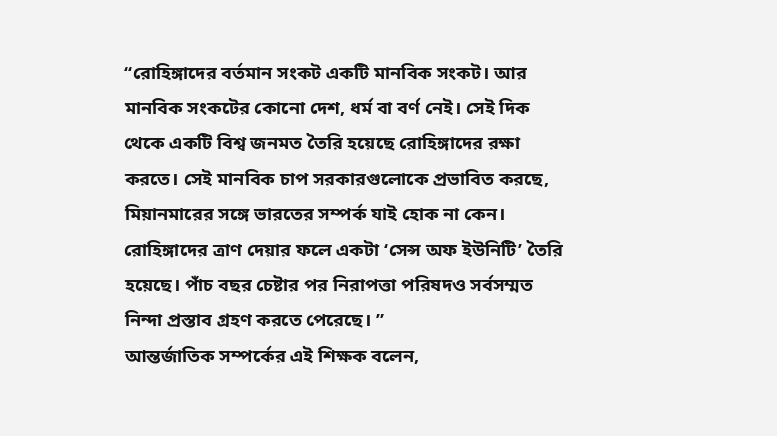‘‘রোহিঙ্গাদের বর্তমান সংকট একটি মানবিক সংকট। আর মানবিক সংকটের কোনো দেশ, ধর্ম বা বর্ণ নেই। সেই দিক থেকে একটি বিশ্ব জনমত তৈরি হয়েছে রোহিঙ্গাদের রক্ষা করতে। সেই মানবিক চাপ সরকারগুলোকে প্রভাবিত করছে, মিয়ানমারের সঙ্গে ভারতের সম্পর্ক যাই হোক না কেন। রোহিঙ্গাদের ত্রাণ দেয়ার ফলে একটা ‘সেন্স অফ ইউনিটি’ তৈরি হয়েছে। পাঁচ বছর চেষ্টার পর নিরাপত্তা পরিষদও সর্বসম্মত নিন্দা প্রস্তাব গ্রহণ করতে পেরেছে। ”
আন্তর্জাতিক সম্পর্কের এই শিক্ষক বলেন,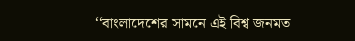‘‘বাংলাদেশের সামনে এই বিশ্ব জনমত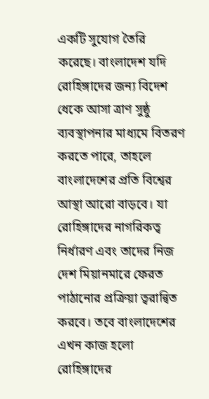একটি সুযোগ তৈরি করেছে। বাংলাদেশ যদি রোহিঙ্গাদের জন্য বিদেশ ধেকে আসা ত্রাণ সুষ্ঠু ব্যবস্থাপনার মাধ্যমে বিতরণ করতে পারে, তাহলে বাংলাদেশের প্রতি বিশ্বের আস্থা আরো বাড়বে। যা রোহিঙ্গাদের নাগরিকত্ব নির্ধারণ এবং তাদের নিজ দেশ মিয়ানমারে ফেরত পাঠানোর প্রক্রিয়া ত্বরান্বিত করবে। তবে বাংলাদেশের এখন কাজ হলো রোহিঙ্গাদের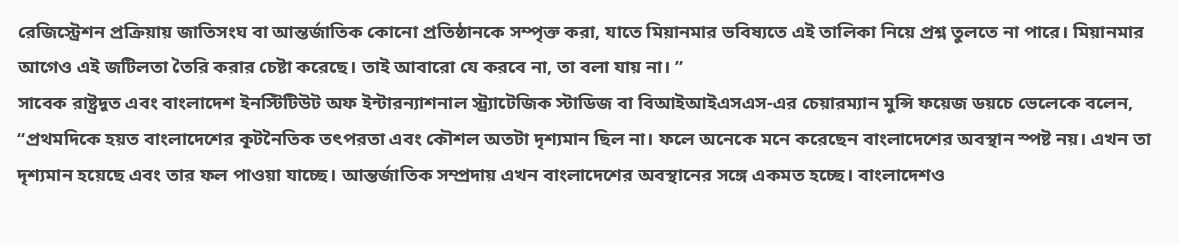রেজিস্ট্রেশন প্রক্রিয়ায় জাতিসংঘ বা আন্তর্জাতিক কোনো প্রতিষ্ঠানকে সম্পৃক্ত করা, যাতে মিয়ানমার ভবিষ্যতে এই তালিকা নিয়ে প্রশ্ন তুলতে না পারে। মিয়ানমার আগেও এই জটিলতা তৈরি করার চেষ্টা করেছে। তাই আবারো যে করবে না, তা বলা যায় না। ”
সাবেক রাষ্ট্রদূত এবং বাংলাদেশ ইনস্টিটিউট অফ ইন্টারন্যাশনাল স্ট্র্যাটেজিক স্টাডিজ বা বিআইআইএসএস-এর চেয়ারম্যান মুন্সি ফয়েজ ডয়চে ভেলেকে বলেন, ‘‘প্রথমদিকে হয়ত বাংলাদেশের কূটনৈতিক তৎপরতা এবং কৌশল অতটা দৃশ্যমান ছিল না। ফলে অনেকে মনে করেছেন বাংলাদেশের অবস্থান স্পষ্ট নয়। এখন তা দৃশ্যমান হয়েছে এবং তার ফল পাওয়া যাচ্ছে। আন্তর্জাতিক সম্প্রদায় এখন বাংলাদেশের অবস্থানের সঙ্গে একমত হচ্ছে। বাংলাদেশও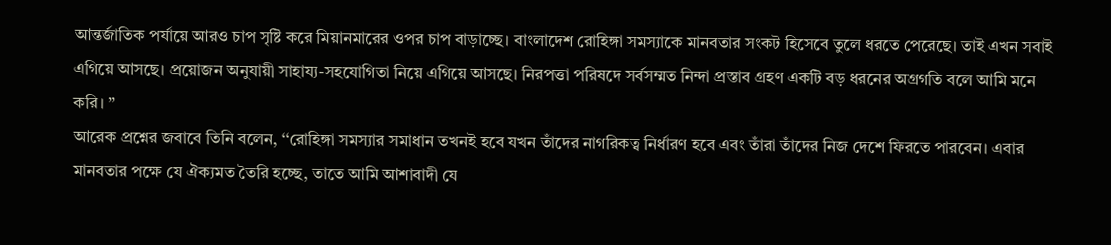আন্তর্জাতিক পর্যায়ে আরও চাপ সৃষ্টি করে মিয়ানমারের ওপর চাপ বাড়াচ্ছে। বাংলাদেশ রোহিঙ্গা সমস্যাকে মানবতার সংকট হিসেবে তুলে ধরতে পেরেছে। তাই এখন সবাই এগিয়ে আসছে। প্রয়োজন অনুযায়ী সাহায্য-সহযোগিতা নিয়ে এগিয়ে আসছে। নিরপত্তা পরিষদে সর্বসম্মত নিন্দা প্রস্তাব গ্রহণ একটি বড় ধরনের অগ্রগতি বলে আমি মনে করি। ”
আরেক প্রশ্নের জবাবে তিনি বলেন, ‘‘রোহিঙ্গা সমস্যার সমাধান তখনই হবে যখন তাঁদের নাগরিকত্ব নির্ধারণ হবে এবং তাঁরা তাঁদের নিজ দেশে ফিরতে পারবেন। এবার মানবতার পক্ষে যে ঐক্যমত তৈরি হচ্ছে, তাতে আমি আশাবাদী যে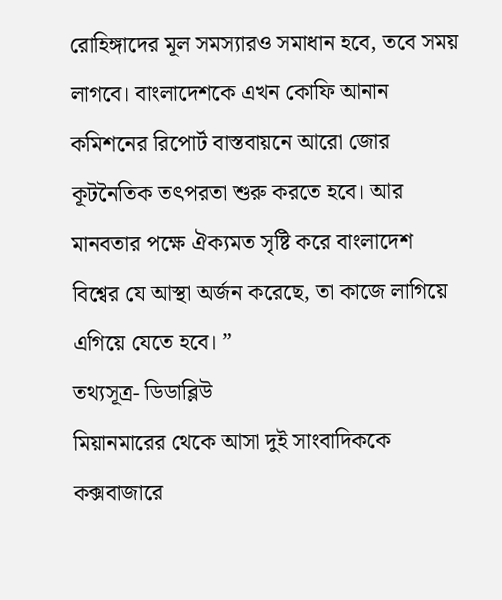রোহিঙ্গাদের মূল সমস্যারও সমাধান হবে, তবে সময় লাগবে। বাংলাদেশকে এখন কোফি আনান কমিশনের রিপোর্ট বাস্তবায়নে আরো জোর কূটনৈতিক তৎপরতা শুরু করতে হবে। আর মানবতার পক্ষে ঐক্যমত সৃষ্টি করে বাংলাদেশ বিশ্বের যে আস্থা অর্জন করেছে, তা কাজে লাগিয়ে এগিয়ে যেতে হবে। ”
তথ্যসূত্র- ডিডাব্লিউ
মিয়ানমারের থেকে আসা দুই সাংবাদিককে কক্সবাজারে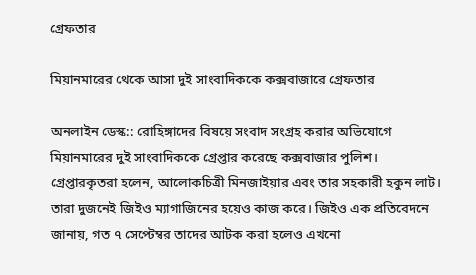গ্রেফতার

মিয়ানমারের থেকে আসা দুই সাংবাদিককে কক্সবাজারে গ্রেফতার

অনলাইন ডেস্ক:: রোহিঙ্গাদের বিষয়ে সংবাদ সংগ্রহ করার অভিযোগে মিয়ানমারের দুই সাংবাদিককে গ্রেপ্তার করেছে কক্সবাজার পুলিশ। গ্রেপ্তারকৃতরা হলেন, আলোকচিত্রী মিনজাইয়ার এবং তার সহকারী হকুন লাট। তারা দুজনেই জিইও ম্যাগাজিনের হয়েও কাজ করে। জিইও এক প্রতিবেদনে জানায়, গত ৭ সেপ্টেম্বর তাদের আটক করা হলেও এখনো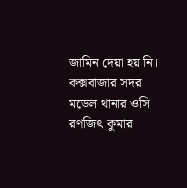জামিন দেয়া হয় নি।
কক্সবাজার সদর মডেল থানার ওসি রণজিৎ কুমার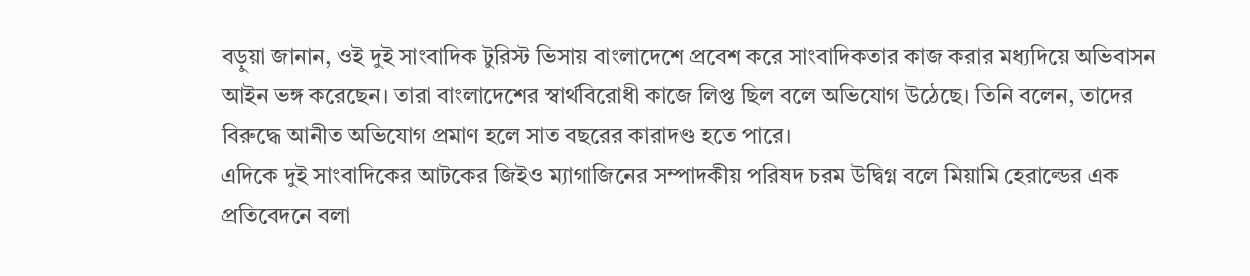বড়ুয়া জানান, ওই দুই সাংবাদিক টুরিস্ট ভিসায় বাংলাদেশে প্রবেশ করে সাংবাদিকতার কাজ করার মধ্যদিয়ে অভিবাসন আইন ভঙ্গ করেছেন। তারা বাংলাদেশের স্বার্থবিরোধী কাজে লিপ্ত ছিল বলে অভিযোগ উঠেছে। তিনি বলেন, তাদের বিরুদ্ধে আনীত অভিযোগ প্রমাণ হলে সাত বছরের কারাদণ্ড হতে পারে।
এদিকে দুই সাংবাদিকের আটকের জিইও ম্যাগাজিনের সম্পাদকীয় পরিষদ চরম উদ্বিগ্ন বলে মিয়ামি হেরাল্ডের এক প্রতিবেদনে বলা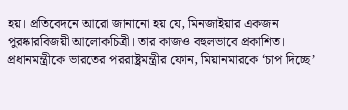হয়। প্রতিবেদনে আরো জানানো হয় যে, মিনজাইয়ার একজন পুরষ্কারবিজয়ী আলোকচিত্রী। তার কাজও বহুলভাবে প্রকাশিত।
প্রধানমন্ত্রীকে ভারতের পররাষ্ট্রমন্ত্রীর ফোন, মিয়ানমারকে ‘চাপ দিচ্ছে’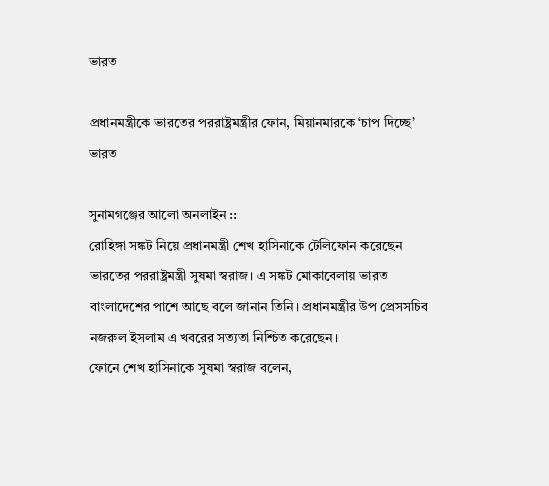ভারত

প্রধানমন্ত্রীকে ভারতের পররাষ্ট্রমন্ত্রীর ফোন, মিয়ানমারকে ‘চাপ দিচ্ছে’ ভারত

সুনামগঞ্জের আলো অনলাইন ::
রোহিঙ্গা সঙ্কট নিয়ে প্রধানমন্ত্রী শেখ হাসিনাকে টেলিফোন করেছেন ভারতের পররাষ্ট্রমন্ত্রী সুষমা স্বরাজ। এ সঙ্কট মোকাবেলায় ভারত বাংলাদেশের পাশে আছে বলে জানান তিনি। প্রধানমন্ত্রীর উপ প্রেসসচিব নজরুল ইসলাম এ খবরের সত্যতা নিশ্চিত করেছেন।
ফোনে শেখ হাসিনাকে সুষমা স্বরাজ বলেন,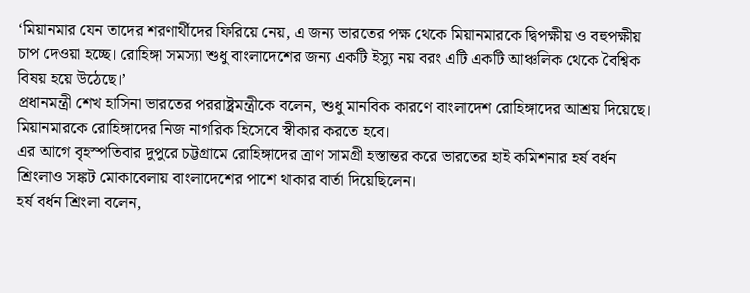‘মিয়ানমার যেন তাদের শরণার্থীদের ফিরিয়ে নেয়, এ জন্য ভারতের পক্ষ থেকে মিয়ানমারকে দ্বিপক্ষীয় ও বহুপক্ষীয় চাপ দেওয়া হচ্ছে। রোহিঙ্গা সমস্যা শুধু বাংলাদেশের জন্য একটি ইস্যু নয় বরং এটি একটি আঞ্চলিক থেকে বৈশ্বিক বিষয় হয়ে উঠেছে।’
প্রধানমন্ত্রী শেখ হাসিনা ভারতের পররাষ্ট্রমন্ত্রীকে বলেন, শুধু মানবিক কারণে বাংলাদেশ রোহিঙ্গাদের আশ্রয় দিয়েছে। মিয়ানমারকে রোহিঙ্গাদের নিজ নাগরিক হিসেবে স্বীকার করতে হবে।
এর আগে বৃহস্পতিবার দুপুরে চট্টগ্রামে রোহিঙ্গাদের ত্রাণ সামগ্রী হস্তান্তর করে ভারতের হাই কমিশনার হর্ষ বর্ধন শ্রিংলাও সঙ্কট মোকাবেলায় বাংলাদেশের পাশে থাকার বার্তা দিয়েছিলেন।
হর্ষ বর্ধন শ্রিংলা বলেন,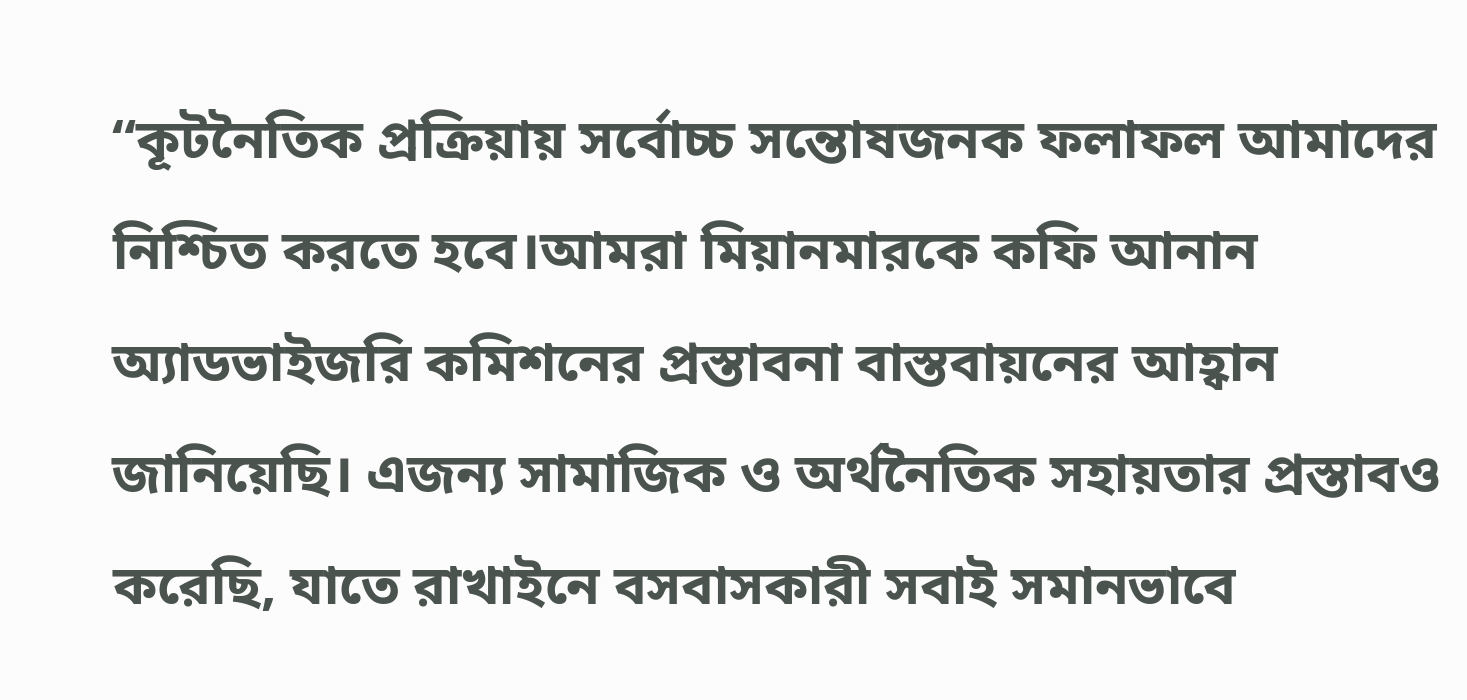“কূটনৈতিক প্রক্রিয়ায় সর্বোচ্চ সন্তোষজনক ফলাফল আমাদের নিশ্চিত করতে হবে।আমরা মিয়ানমারকে কফি আনান অ্যাডভাইজরি কমিশনের প্রস্তাবনা বাস্তবায়নের আহ্বান জানিয়েছি। এজন্য সামাজিক ও অর্থনৈতিক সহায়তার প্রস্তাবও করেছি, যাতে রাখাইনে বসবাসকারী সবাই সমানভাবে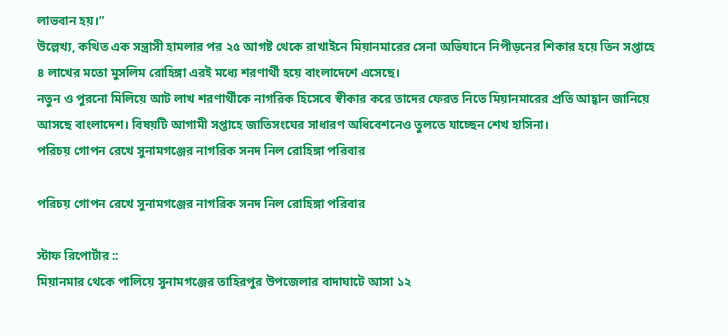লাভবান হয়।”
উল্লেখ্য, কথিত এক সন্ত্রাসী হামলার পর ২৫ আগষ্ট থেকে রাখাইনে মিয়ানমারের সেনা অভিযানে নিপীড়নের শিকার হয়ে তিন সপ্তাহে ৪ লাখের মতো মুসলিম রোহিঙ্গা এরই মধ্যে শরণার্থী হয়ে বাংলাদেশে এসেছে।
নতুন ও পুরনো মিলিয়ে আট লাখ শরণার্থীকে নাগরিক হিসেবে স্বীকার করে তাদের ফেরত নিতে মিয়ানমারের প্রতি আহ্বান জানিয়ে আসছে বাংলাদেশ। বিষয়টি আগামী সপ্তাহে জাতিসংঘের সাধারণ অধিবেশনেও তুলতে যাচ্ছেন শেখ হাসিনা।
পরিচয় গোপন রেখে সুনামগঞ্জের নাগরিক সনদ নিল রোহিঙ্গা পরিবার

পরিচয় গোপন রেখে সুনামগঞ্জের নাগরিক সনদ নিল রোহিঙ্গা পরিবার

স্টাফ রিপোর্টার ::
মিয়ানমার থেকে পালিয়ে সুনামগঞ্জের তাহিরপুর উপজেলার বাদাঘাটে আসা ১২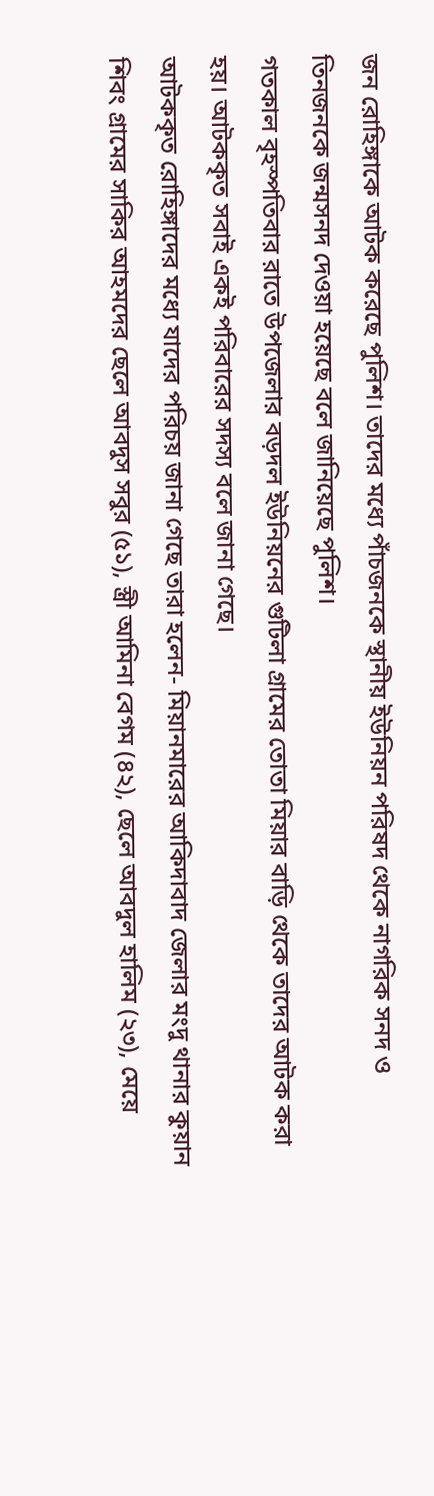জন রোহিঙ্গাকে আটক করেছে পুলিশ। তাদের মধ্যে পাঁচজনকে স্থানীয় ইউনিয়ন পরিষদ থেকে নাগরিক সনদ ও তিনজনকে জন্মসনদ দেওয়া হয়েছে বলে জানিয়েছে পুলিশ।
গতকাল বৃহস্পতিবার রাতে উপজেলার বড়দল ইউনিয়নের গুটিলা গ্রামের তোতা মিয়ার বাড়ি থেকে তাদের আটক করা হয়। আটককৃত সবাই একই পরিবারের সদস্য বলে জানা গেছে।
আটককৃত রোহিঙ্গাদের মধ্যে যাদের পরিচয় জানা গেছে তারা হলেন- মিয়ানমারের আকিদাবাদ জেলার মংদু থানার কুয়ান শিবং গ্রামের সাকির আহমদের ছেলে আবদুস সবুর (৫১), স্ত্রী আমিনা বেগম (৪২), ছেলে আবদুল হালিম (২৩), মেয়ে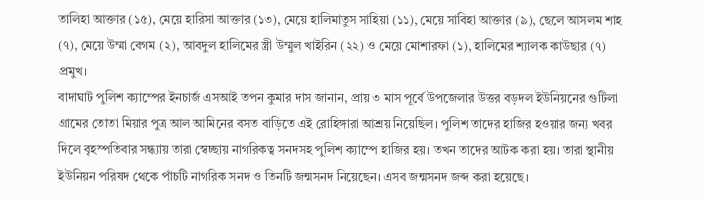তালিহা আক্তার (১৫), মেয়ে হারিসা আক্তার (১৩), মেয়ে হালিমাতুস সাহিয়া (১১), মেয়ে সাবিহা আক্তার (৯), ছেলে আসলম শাহ (৭), মেয়ে উম্মা বেগম (২), আবদুল হালিমের স্ত্রী উম্মুল খাইরিন (২২) ও মেয়ে মোশারফা (১), হালিমের শ্যালক কাউছার (৭) প্রমুখ।
বাদাঘাট পুলিশ ক্যাম্পের ইনচার্জ এসআই তপন কুমার দাস জানান, প্রায় ৩ মাস পূর্বে উপজেলার উত্তর বড়দল ইউনিয়নের গুটিলা গ্রামের তোতা মিয়ার পুত্র আল আমিনের বসত বাড়িতে এই রোহিঙ্গারা আশ্রয় নিয়েছিল। পুলিশ তাদের হাজির হওয়ার জন্য খবর দিলে বৃহস্পতিবার সন্ধ্যায় তারা স্বেচ্ছায় নাগরিকত্ব সনদসহ পুলিশ ক্যাম্পে হাজির হয়। তখন তাদের আটক করা হয়। তারা স্থানীয় ইউনিয়ন পরিষদ থেকে পাঁচটি নাগরিক সনদ ও তিনটি জন্মসনদ নিয়েছেন। এসব জন্মসনদ জব্দ করা হয়েছে।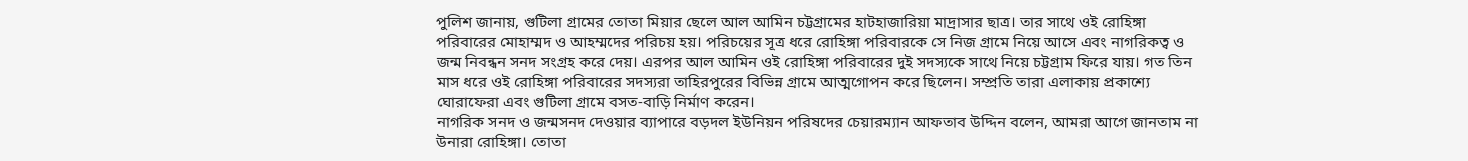পুলিশ জানায়, গুটিলা গ্রামের তোতা মিয়ার ছেলে আল আমিন চট্টগ্রামের হাটহাজারিয়া মাদ্রাসার ছাত্র। তার সাথে ওই রোহিঙ্গা পরিবারের মোহাম্মদ ও আহম্মদের পরিচয় হয়। পরিচয়ের সূত্র ধরে রোহিঙ্গা পরিবারকে সে নিজ গ্রামে নিয়ে আসে এবং নাগরিকত্ব ও জন্ম নিবন্ধন সনদ সংগ্রহ করে দেয়। এরপর আল আমিন ওই রোহিঙ্গা পরিবারের দুই সদস্যকে সাথে নিয়ে চট্টগ্রাম ফিরে যায়। গত তিন মাস ধরে ওই রোহিঙ্গা পরিবারের সদস্যরা তাহিরপুরের বিভিন্ন গ্রামে আত্মগোপন করে ছিলেন। সম্প্রতি তারা এলাকায় প্রকাশ্যে ঘোরাফেরা এবং গুটিলা গ্রামে বসত-বাড়ি নির্মাণ করেন।
নাগরিক সনদ ও জন্মসনদ দেওয়ার ব্যাপারে বড়দল ইউনিয়ন পরিষদের চেয়ারম্যান আফতাব উদ্দিন বলেন, আমরা আগে জানতাম না উনারা রোহিঙ্গা। তোতা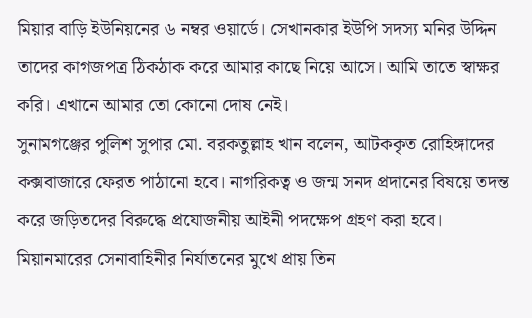মিয়ার বাড়ি ইউনিয়নের ৬ নম্বর ওয়ার্ডে। সেখানকার ইউপি সদস্য মনির উদ্দিন তাদের কাগজপত্র ঠিকঠাক করে আমার কাছে নিয়ে আসে। আমি তাতে স্বাক্ষর করি। এখানে আমার তো কোনো দোষ নেই।
সুনামগঞ্জের পুলিশ সুপার মো. বরকতুল্লাহ খান বলেন, আটককৃত রোহিঙ্গাদের কক্সবাজারে ফেরত পাঠানো হবে। নাগরিকত্ব ও জন্ম সনদ প্রদানের বিষয়ে তদন্ত করে জড়িতদের বিরুদ্ধে প্রযোজনীয় আইনী পদক্ষেপ গ্রহণ করা হবে।
মিয়ানমারের সেনাবাহিনীর নির্যাতনের মুখে প্রায় তিন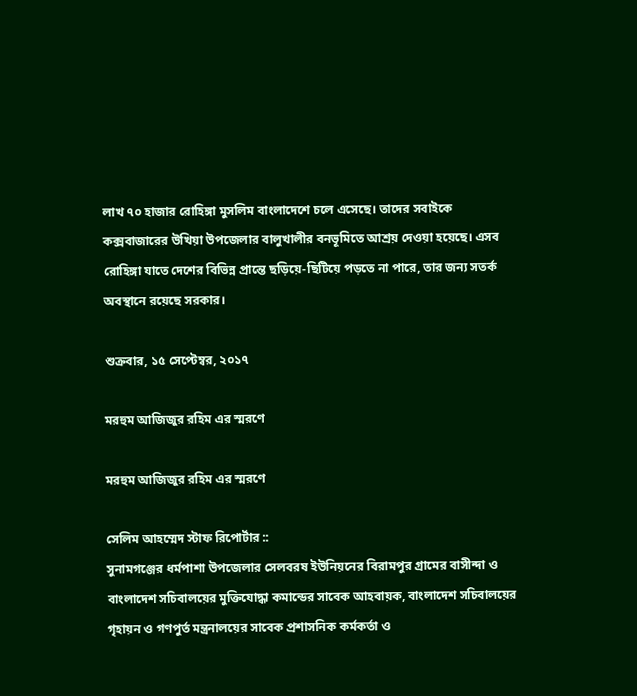লাখ ৭০ হাজার রোহিঙ্গা মুসলিম বাংলাদেশে চলে এসেছে। তাদের সবাইকে কক্সবাজারের উখিয়া উপজেলার বালুখালীর বনভূমিতে আশ্রয় দেওয়া হয়েছে। এসব রোহিঙ্গা যাতে দেশের বিভিন্ন প্রান্তে ছড়িয়ে-ছিটিয়ে পড়তে না পারে, তার জন্য সতর্ক অবস্থানে রয়েছে সরকার।

শুক্রবার, ১৫ সেপ্টেম্বর, ২০১৭

মরহুম আজিজুর রহিম এর স্মরণে

মরহুম আজিজুর রহিম এর স্মরণে

সেলিম আহম্মেদ স্টাফ রিপোর্টার ::
সুনামগঞ্জের ধর্মপাশা উপজেলার সেলবরষ ইউনিয়নের বিরামপুর গ্রামের বাসীন্দা ও বাংলাদেশ সচিবালয়ের মুক্তিযোদ্ধা কমান্ডের সাবেক আহবায়ক, বাংলাদেশ সচিবালয়ের গৃহায়ন ও গণপুর্ত মন্ত্রনালয়ের সাবেক প্রশাসনিক কর্মকর্তা ও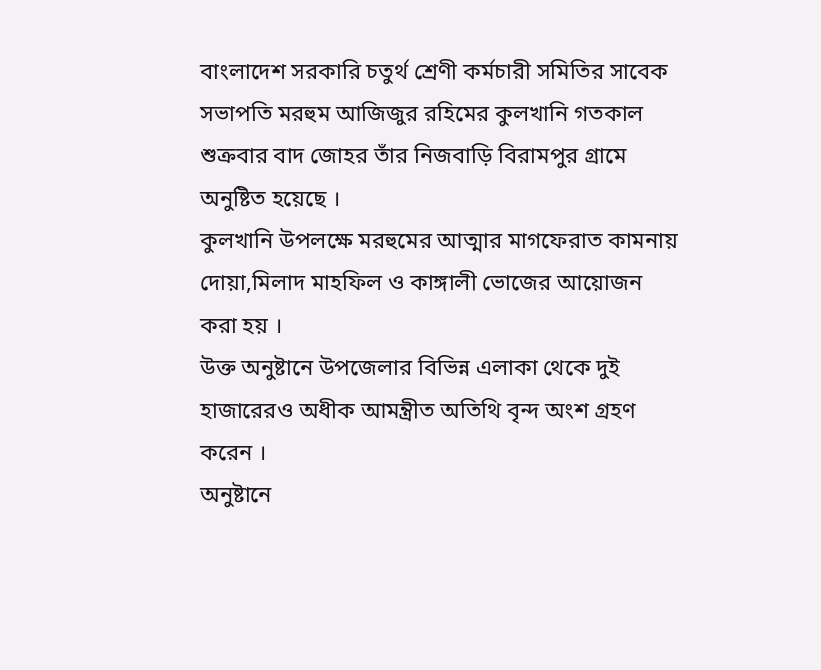বাংলাদেশ সরকারি চতুর্থ শ্রেণী কর্মচারী সমিতির সাবেক সভাপতি মরহুম আজিজুর রহিমের কুলখানি গতকাল শুক্রবার বাদ জোহর তাঁর নিজবাড়ি বিরামপুর গ্রামে অনুষ্টিত হয়েছে ।
কুলখানি উপলক্ষে মরহুমের আত্মার মাগফেরাত কামনায় দোয়া,মিলাদ মাহফিল ও কাঙ্গালী ভোজের আয়োজন করা হয় ।
উক্ত অনুষ্টানে উপজেলার বিভিন্ন এলাকা থেকে দুই হাজারেরও অধীক আমন্ত্রীত অতিথি বৃন্দ অংশ গ্রহণ করেন ।
অনুষ্টানে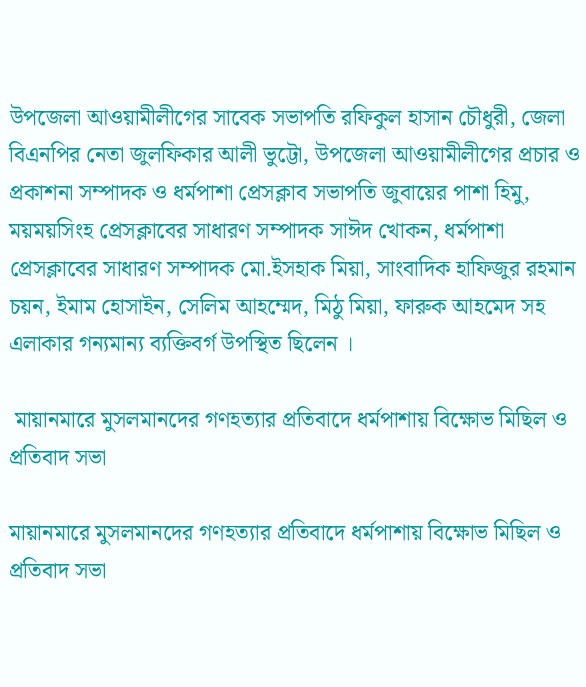উপজেলা আওয়ামীলীগের সাবেক সভাপতি রফিকুল হাসান চৌধুরী, জেলা বিএনপির নেতা জুলফিকার আলী ভুট্টো, উপজেলা আওয়ামীলীগের প্রচার ও প্রকাশনা সম্পাদক ও ধর্মপাশা প্রেসক্লাব সভাপতি জুবায়ের পাশা হিমু, ময়ময়সিংহ প্রেসক্লাবের সাধারণ সম্পাদক সাঈদ খোকন, ধর্মপাশা প্রেসক্লাবের সাধারণ সম্পাদক মো.ইসহাক মিয়া, সাংবাদিক হাফিজুর রহমান চয়ন, ইমাম হোসাইন, সেলিম আহম্মেদ, মিঠু মিয়া, ফারুক আহমেদ সহ এলাকার গন্যমান্য ব্যক্তিবর্গ উপস্থিত ছিলেন ।

 মায়ানমারে মুসলমানদের গণহত্যার প্রতিবাদে ধর্মপাশায় বিক্ষোভ মিছিল ও প্রতিবাদ সভা

মায়ানমারে মুসলমানদের গণহত্যার প্রতিবাদে ধর্মপাশায় বিক্ষোভ মিছিল ও প্রতিবাদ সভা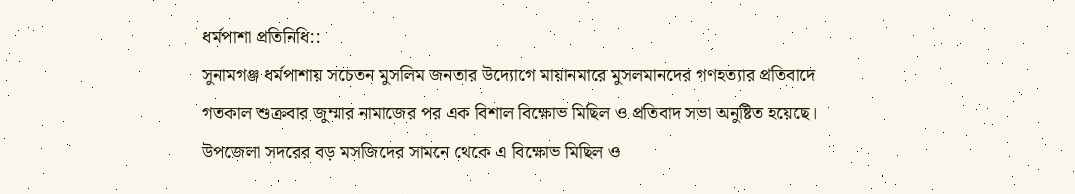ধর্মপাশা প্রতিনিধি::
সুনামগঞ্জ ধর্মপাশায় সচেতন মুসলিম জনতার উদ্যোগে মায়ানমারে মুসলমানদের গণহত্যার প্রতিবাদে গতকাল শুক্রবার জুম্মার নামাজের পর এক বিশাল বিক্ষোভ মিছিল ও প্রতিবাদ সভা অনুষ্টিত হয়েছে।
উপজেলা সদরের বড় মসজিদের সামনে থেকে এ বিক্ষোভ মিছিল ও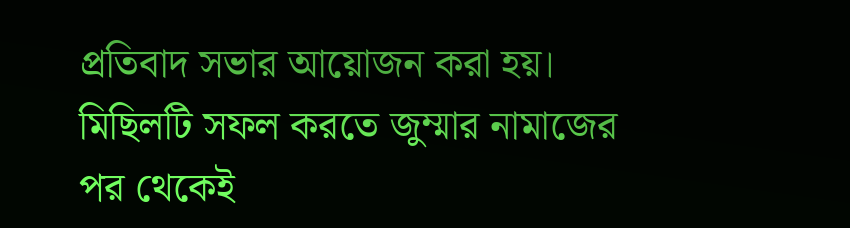প্রতিবাদ সভার আয়োজন করা হয়।
মিছিলটি সফল করতে জুম্মার নামাজের পর থেকেই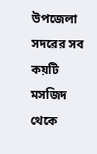উপজেলা সদরের সব কয়টি মসজিদ থেকে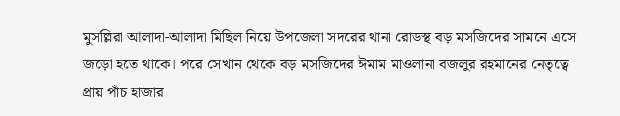মুসল্লিরা আলাদা-আলাদা মিছিল নিয়ে উপজেলা সদরের থানা রোডস্থ বড় মসজিদের সামনে এসে জড়ো হতে থাকে। পরে সেখান থেকে বড় মসজিদের ঈমাম মাওলানা বজলুর রহমানের নেতৃত্বে প্রায় পাঁচ হাজার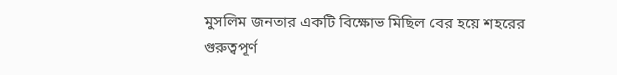মুসলিম জনতার একটি বিক্ষোভ মিছিল বের হয়ে শহরের গুরুত্বপূর্ণ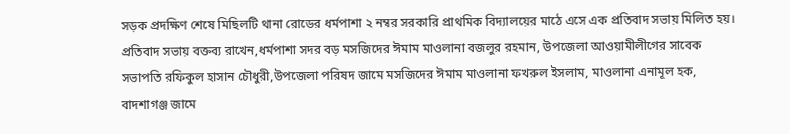সড়ক প্রদক্ষিণ শেষে মিছিলটি থানা রোডের ধর্মপাশা ২ নম্বর সরকারি প্রাথমিক বিদ্যালয়ের মাঠে এসে এক প্রতিবাদ সভায় মিলিত হয়।
প্রতিবাদ সভায় বক্তব্য রাখেন,ধর্মপাশা সদর বড় মসজিদের ঈমাম মাওলানা বজলুর রহমান, উপজেলা আওয়ামীলীগের সাবেক সভাপতি রফিকুল হাসান চৌধুরী,উপজেলা পরিষদ জামে মসজিদের ঈমাম মাওলানা ফখরুল ইসলাম, মাওলানা এনামূল হক, বাদশাগঞ্জ জামে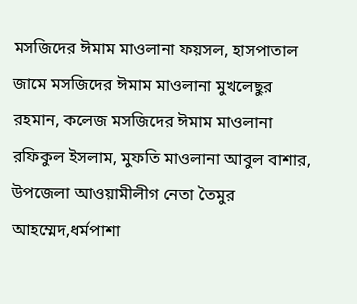মসজিদের ঈমাম মাওলানা ফয়সল, হাসপাতাল জামে মসজিদের ঈমাম মাওলানা মুখলেছুর রহমান, কলেজ মসজিদের ঈমাম মাওলানা রফিকুল ইসলাম, মুফতি মাওলানা আবুল বাশার, উপজেলা আওয়ামীলীগ নেতা তৈমুর আহম্মেদ,ধর্মপাশা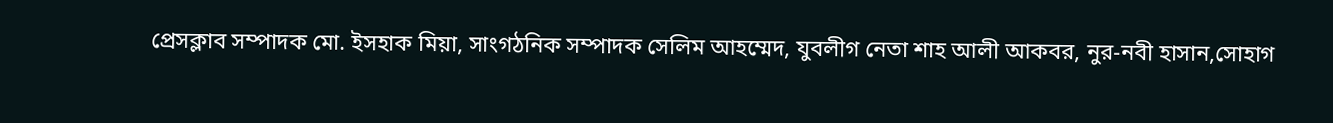প্রেসক্লাব সম্পাদক মো. ইসহাক মিয়া, সাংগঠনিক সম্পাদক সেলিম আহম্মেদ, যুবলীগ নেতা শাহ আলী আকবর, নুর-নবী হাসান,সোহাগ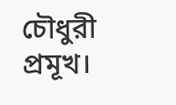চৌধুরী  প্রমূখ।